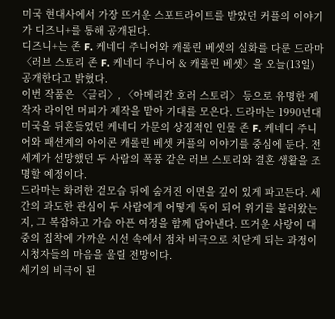미국 현대사에서 가장 뜨거운 스포트라이트를 받았던 커플의 이야기가 디즈니+를 통해 공개된다.
디즈니+는 존 F. 케네디 주니어와 캐롤린 베셋의 실화를 다룬 드라마 〈러브 스토리 존 F. 케네디 주니어 & 캐롤린 베셋〉을 오늘(13일) 공개한다고 밝혔다.
이번 작품은 〈글리〉, 〈아메리칸 호러 스토리〉 등으로 유명한 제작자 라이언 머피가 제작을 맡아 기대를 모은다. 드라마는 1990년대 미국을 뒤흔들었던 케네디 가문의 상징적인 인물 존 F. 케네디 주니어와 패션계의 아이콘 캐롤린 베셋 커플의 이야기를 중심에 둔다. 전 세계가 선망했던 두 사람의 폭풍 같은 러브 스토리와 결혼 생활을 조명할 예정이다.
드라마는 화려한 겉모습 뒤에 숨겨진 이면을 깊이 있게 파고든다. 세간의 과도한 관심이 두 사람에게 어떻게 독이 되어 위기를 불러왔는지, 그 복잡하고 가슴 아픈 여정을 함께 담아낸다. 뜨거운 사랑이 대중의 집착에 가까운 시선 속에서 점차 비극으로 치닫게 되는 과정이 시청자들의 마음을 울릴 전망이다.
세기의 비극이 된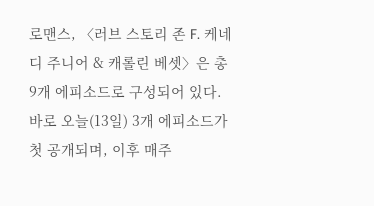로맨스, 〈러브 스토리 존 F. 케네디 주니어 & 캐롤린 베셋〉은 총 9개 에피소드로 구성되어 있다. 바로 오늘(13일) 3개 에피소드가 첫 공개되며, 이후 매주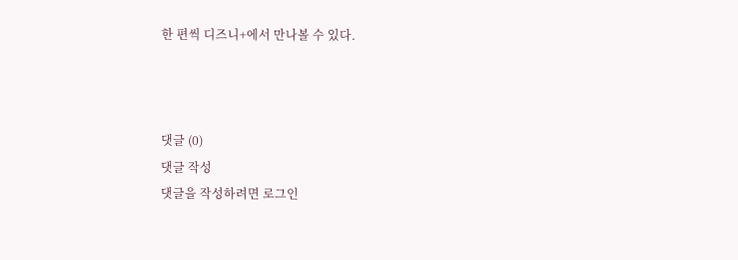한 편씩 디즈니+에서 만나볼 수 있다.



댓글 (0)
댓글 작성
댓글을 작성하려면 로그인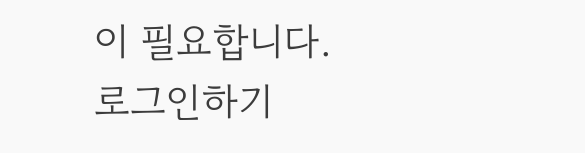이 필요합니다.
로그인하기